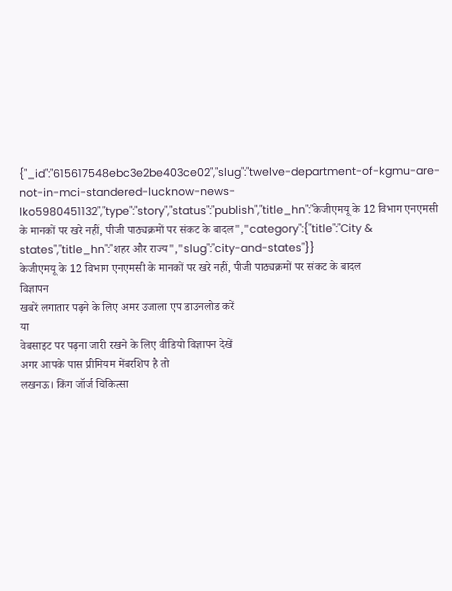{"_id":"615617548ebc3e2be403ce02","slug":"twelve-department-of-kgmu-are-not-in-mci-standered-lucknow-news-lko5980451132","type":"story","status":"publish","title_hn":"केजीएमयू के 12 विभाग एनएमसी के मानकों पर खरे नहीं, पीजी पाठ्यक्रमों पर संकट के बादल","category":{"title":"City & states","title_hn":"शहर और राज्य","slug":"city-and-states"}}
केजीएमयू के 12 विभाग एनएमसी के मानकों पर खरे नहीं, पीजी पाठ्यक्रमों पर संकट के बादल
विज्ञापन
खबरें लगातार पढ़ने के लिए अमर उजाला एप डाउनलोड करें
या
वेबसाइट पर पढ़ना जारी रखने के लिए वीडियो विज्ञापन देखें
अगर आपके पास प्रीमियम मेंबरशिप है तो
लखनऊ। किंग जॉर्ज चिकित्सा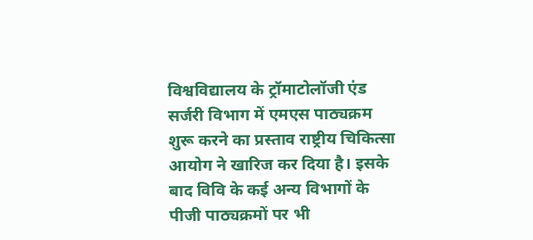विश्वविद्यालय के ट्रॉमाटोलॉजी एंड सर्जरी विभाग में एमएस पाठ्यक्रम शुरू करने का प्रस्ताव राष्ट्रीय चिकित्सा आयोग ने खारिज कर दिया है। इसके बाद विवि के कई अन्य विभागों के पीजी पाठ्यक्रमों पर भी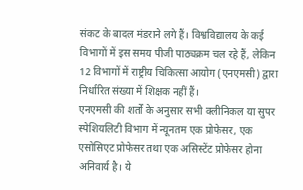संकट के बादल मंडराने लगे हैं। विश्वविद्यालय के कई विभागों में इस समय पीजी पाठ्यक्रम चल रहे हैं, लेकिन 12 विभागों में राष्ट्रीय चिकित्सा आयोग (एनएमसी) द्वारा निर्धारित संख्या में शिक्षक नहीं हैं।
एनएमसी की शर्तों के अनुसार सभी क्लीनिकल या सुपर स्पेशियलिटी विभाग में न्यूनतम एक प्रोफेसर, एक एसोसिएट प्रोफेसर तथा एक असिस्टेंट प्रोफेसर होना अनिवार्य है। ये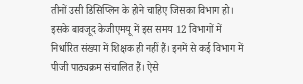तीनों उसी डिसिप्लिन के होने चाहिए जिसका विभाग हो। इसके बावजूद केजीएमयू में इस समय 12 विभागों में निर्धारित संख्या में शिक्षक ही नहीं हैं। इनमें से कई विभाग में पीजी पाठ्यक्रम संचालित हैं। ऐसे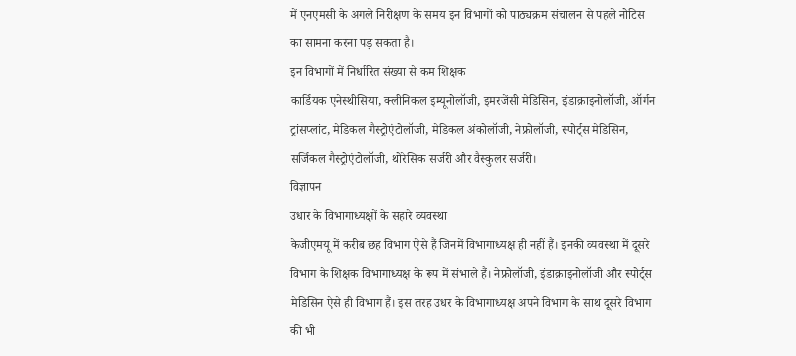में एनएमसी के अगले निरीक्षण के समय इन विभागों को पाठ्यक्रम संचालन से पहले नोटिस का सामना करना पड़ सकता है।
इन विभागों में निर्धारित संख्या से कम शिक्षक
कार्डियक एनेस्थीसिया, क्लीनिकल इम्यूनोलॉजी, इमरजेंसी मेडिसिन, इंडाक्राइनोलॉजी, ऑर्गन ट्रांसप्लांट, मेडिकल गैस्ट्रोएंटोलॉजी, मेडिकल अंकोलॉजी, नेफ्रोलॉजी, स्पोर्ट्स मेडिसिन, सर्जिकल गैस्ट्रोएंटोलॉजी, थोरेसिक सर्जरी और वैस्कुलर सर्जरी।
विज्ञापन
उधार के विभागाध्यक्षों के सहारे व्यवस्था
केजीएमयू में करीब छह विभाग ऐसे हैं जिनमें विभागाध्यक्ष ही नहीं हैं। इनकी व्यवस्था में दूसरे विभाग के शिक्षक विभागाध्यक्ष के रूप में संभाले हैं। नेफ्रोलॉजी, इंडाक्राइनोलॉजी और स्पोर्ट्स मेडिसिन ऐसे ही विभाग हैं। इस तरह उधर के विभागाध्यक्ष अपने विभाग के साथ दूसरे विभाग की भी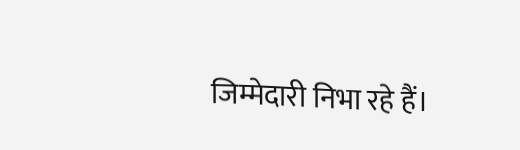जिम्मेदारी निभा रहे हैं।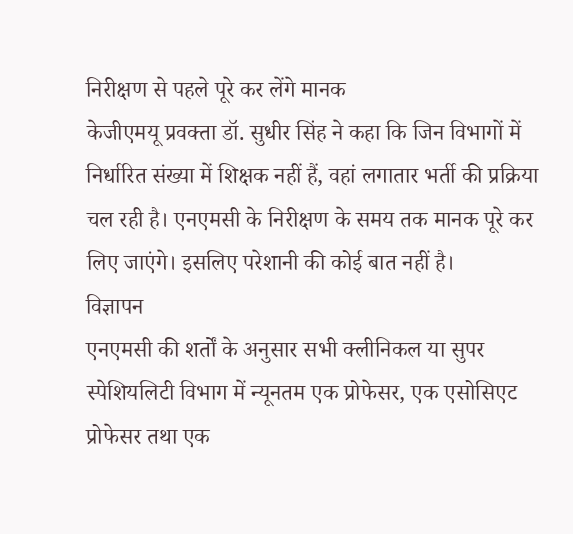निरीक्षण से पहले पूरे कर लेंगे मानक
केजीएमयू प्रवक्ता डॉ. सुधीर सिंह ने कहा कि जिन विभागों में निर्धारित संख्या में शिक्षक नहीं हैं, वहां लगातार भर्ती की प्रक्रिया चल रही है। एनएमसी के निरीक्षण के समय तक मानक पूरे कर लिए जाएंगे। इसलिए परेशानी की कोई बात नहीं है।
विज्ञापन
एनएमसी की शर्तों के अनुसार सभी क्लीनिकल या सुपर स्पेशियलिटी विभाग में न्यूनतम एक प्रोफेसर, एक एसोसिएट प्रोफेसर तथा एक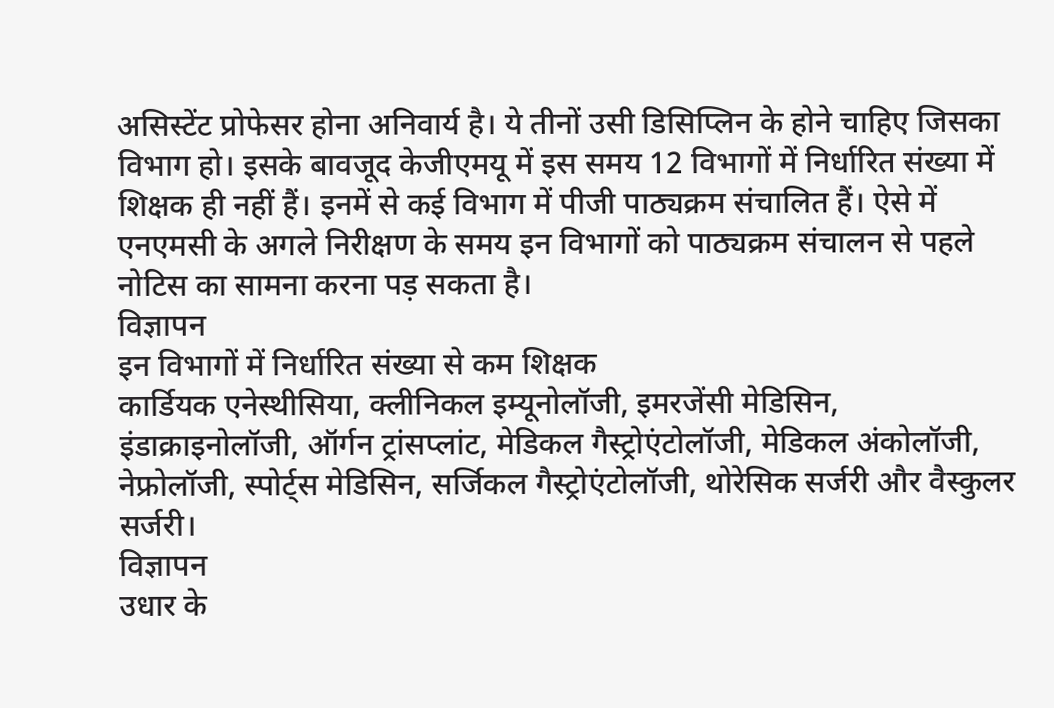असिस्टेंट प्रोफेसर होना अनिवार्य है। ये तीनों उसी डिसिप्लिन के होने चाहिए जिसका विभाग हो। इसके बावजूद केजीएमयू में इस समय 12 विभागों में निर्धारित संख्या में शिक्षक ही नहीं हैं। इनमें से कई विभाग में पीजी पाठ्यक्रम संचालित हैं। ऐसे में एनएमसी के अगले निरीक्षण के समय इन विभागों को पाठ्यक्रम संचालन से पहले नोटिस का सामना करना पड़ सकता है।
विज्ञापन
इन विभागों में निर्धारित संख्या से कम शिक्षक
कार्डियक एनेस्थीसिया, क्लीनिकल इम्यूनोलॉजी, इमरजेंसी मेडिसिन, इंडाक्राइनोलॉजी, ऑर्गन ट्रांसप्लांट, मेडिकल गैस्ट्रोएंटोलॉजी, मेडिकल अंकोलॉजी, नेफ्रोलॉजी, स्पोर्ट्स मेडिसिन, सर्जिकल गैस्ट्रोएंटोलॉजी, थोरेसिक सर्जरी और वैस्कुलर सर्जरी।
विज्ञापन
उधार के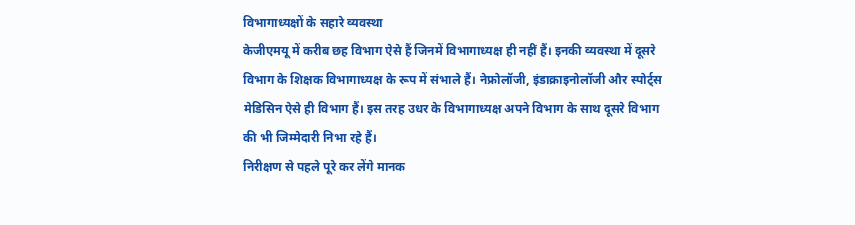विभागाध्यक्षों के सहारे व्यवस्था
केजीएमयू में करीब छह विभाग ऐसे हैं जिनमें विभागाध्यक्ष ही नहीं हैं। इनकी व्यवस्था में दूसरे विभाग के शिक्षक विभागाध्यक्ष के रूप में संभाले हैं। नेफ्रोलॉजी, इंडाक्राइनोलॉजी और स्पोर्ट्स मेडिसिन ऐसे ही विभाग हैं। इस तरह उधर के विभागाध्यक्ष अपने विभाग के साथ दूसरे विभाग की भी जिम्मेदारी निभा रहे हैं।
निरीक्षण से पहले पूरे कर लेंगे मानक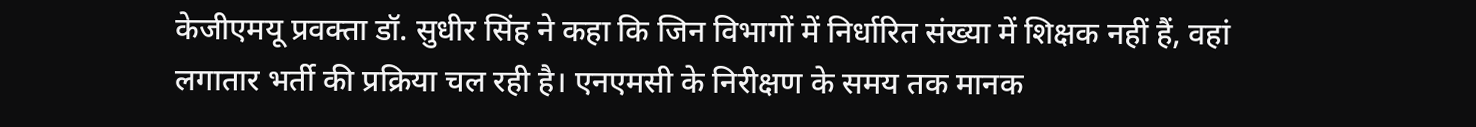केजीएमयू प्रवक्ता डॉ. सुधीर सिंह ने कहा कि जिन विभागों में निर्धारित संख्या में शिक्षक नहीं हैं, वहां लगातार भर्ती की प्रक्रिया चल रही है। एनएमसी के निरीक्षण के समय तक मानक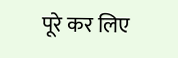पूरे कर लिए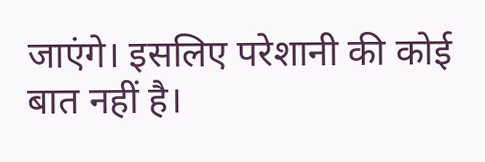जाएंगे। इसलिए परेशानी की कोई बात नहीं है।